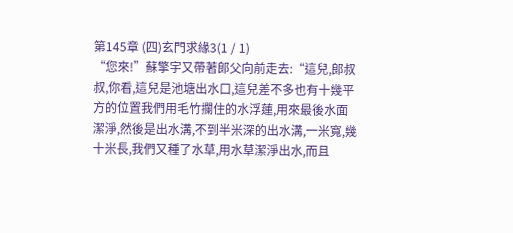第145章 (四)玄門求緣3(1 / 1)
“您來!”蘇擎宇又帶著郞父向前走去:“這兒,郞叔叔,你看,這兒是池塘出水口,這兒差不多也有十幾平方的位置我們用毛竹攔住的水浮蓮,用來最後水面潔淨,然後是出水溝,不到半米深的出水溝,一米寬,幾十米長,我們又種了水草,用水草潔淨出水,而且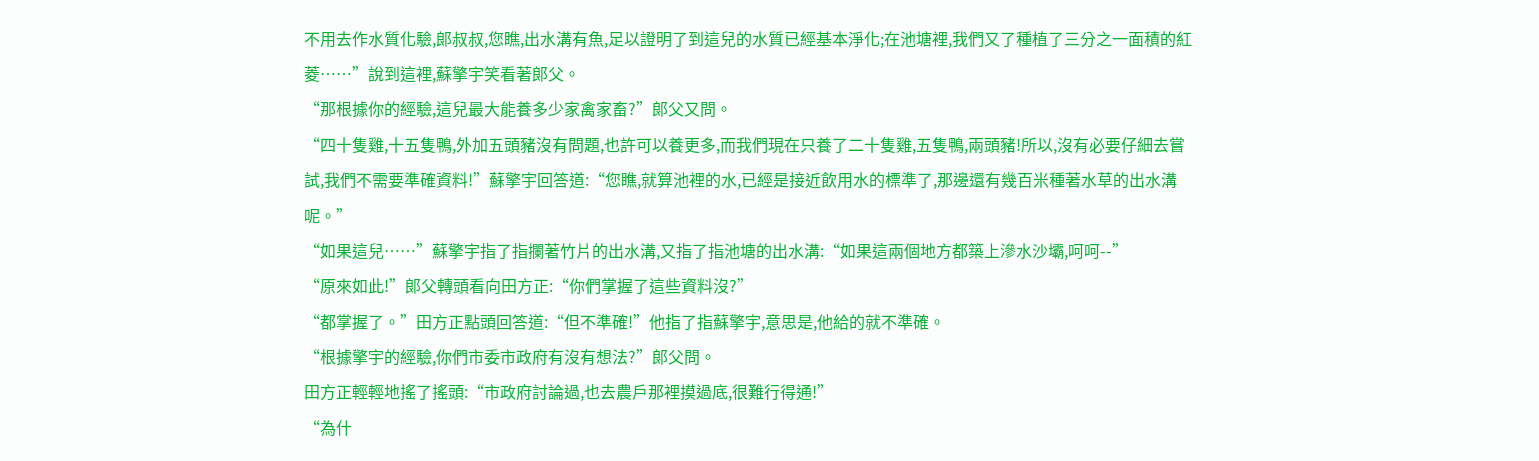不用去作水質化驗,郞叔叔,您瞧,出水溝有魚,足以證明了到這兒的水質已經基本淨化;在池塘裡,我們又了種植了三分之一面積的紅菱……”說到這裡,蘇擎宇笑看著郞父。
“那根據你的經驗,這兒最大能養多少家禽家畜?”郞父又問。
“四十隻雞,十五隻鴨,外加五頭豬沒有問題,也許可以養更多,而我們現在只養了二十隻雞,五隻鴨,兩頭豬!所以,沒有必要仔細去嘗試,我們不需要準確資料!”蘇擎宇回答道:“您瞧,就算池裡的水,已經是接近飲用水的標準了,那邊還有幾百米種著水草的出水溝呢。”
“如果這兒……”蘇擎宇指了指攔著竹片的出水溝,又指了指池塘的出水溝:“如果這兩個地方都築上滲水沙壩,呵呵--”
“原來如此!”郞父轉頭看向田方正:“你們掌握了這些資料沒?”
“都掌握了。”田方正點頭回答道:“但不準確!”他指了指蘇擎宇,意思是,他給的就不準確。
“根據擎宇的經驗,你們市委市政府有沒有想法?”郞父問。
田方正輕輕地搖了搖頭:“市政府討論過,也去農戶那裡摸過底,很難行得通!”
“為什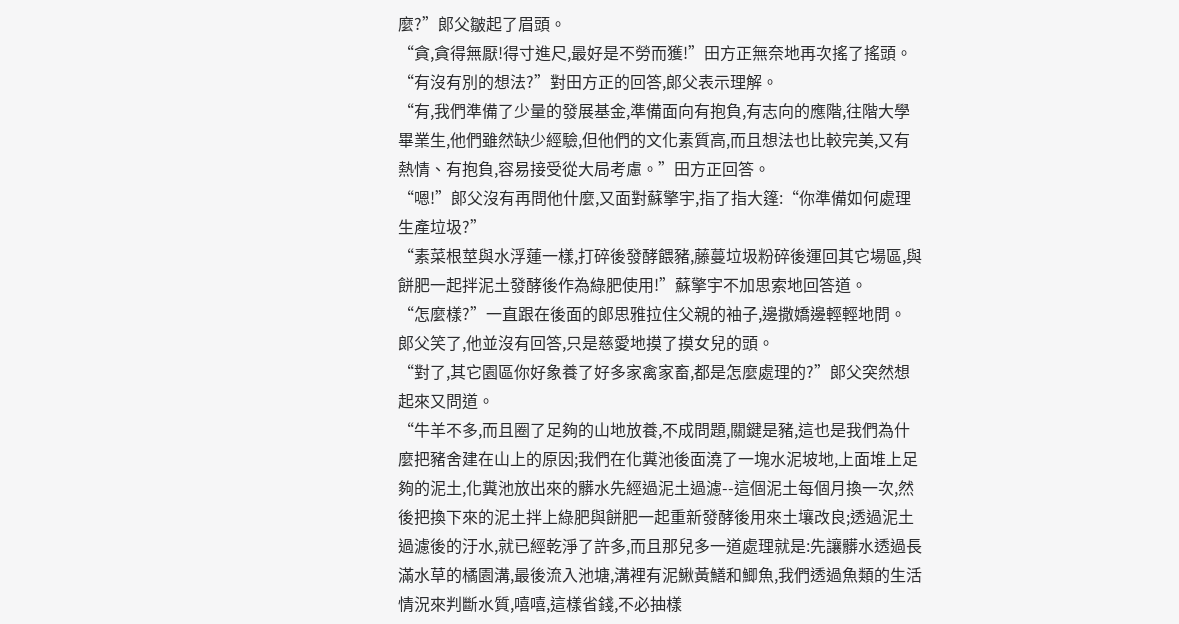麼?”郞父皺起了眉頭。
“貪,貪得無厭!得寸進尺,最好是不勞而獲!”田方正無奈地再次搖了搖頭。
“有沒有別的想法?”對田方正的回答,郞父表示理解。
“有,我們準備了少量的發展基金,準備面向有抱負,有志向的應階,往階大學畢業生,他們雖然缺少經驗,但他們的文化素質高,而且想法也比較完美,又有熱情、有抱負,容易接受從大局考慮。”田方正回答。
“嗯!”郞父沒有再問他什麼,又面對蘇擎宇,指了指大篷:“你準備如何處理生產垃圾?”
“素菜根莖與水浮蓮一樣,打碎後發酵餵豬,藤蔓垃圾粉碎後運回其它場區,與餅肥一起拌泥土發酵後作為綠肥使用!”蘇擎宇不加思索地回答道。
“怎麼樣?”一直跟在後面的郞思雅拉住父親的袖子,邊撒嬌邊輕輕地問。
郞父笑了,他並沒有回答,只是慈愛地摸了摸女兒的頭。
“對了,其它園區你好象養了好多家禽家畜,都是怎麼處理的?”郞父突然想起來又問道。
“牛羊不多,而且圈了足夠的山地放養,不成問題,關鍵是豬,這也是我們為什麼把豬舍建在山上的原因;我們在化糞池後面澆了一塊水泥坡地,上面堆上足夠的泥土,化糞池放出來的髒水先經過泥土過濾--這個泥土每個月換一次,然後把換下來的泥土拌上綠肥與餅肥一起重新發酵後用來土壤改良;透過泥土過濾後的汙水,就已經乾淨了許多,而且那兒多一道處理就是:先讓髒水透過長滿水草的橘園溝,最後流入池塘,溝裡有泥鰍黃鱔和鯽魚,我們透過魚類的生活情況來判斷水質,嘻嘻,這樣省錢,不必抽樣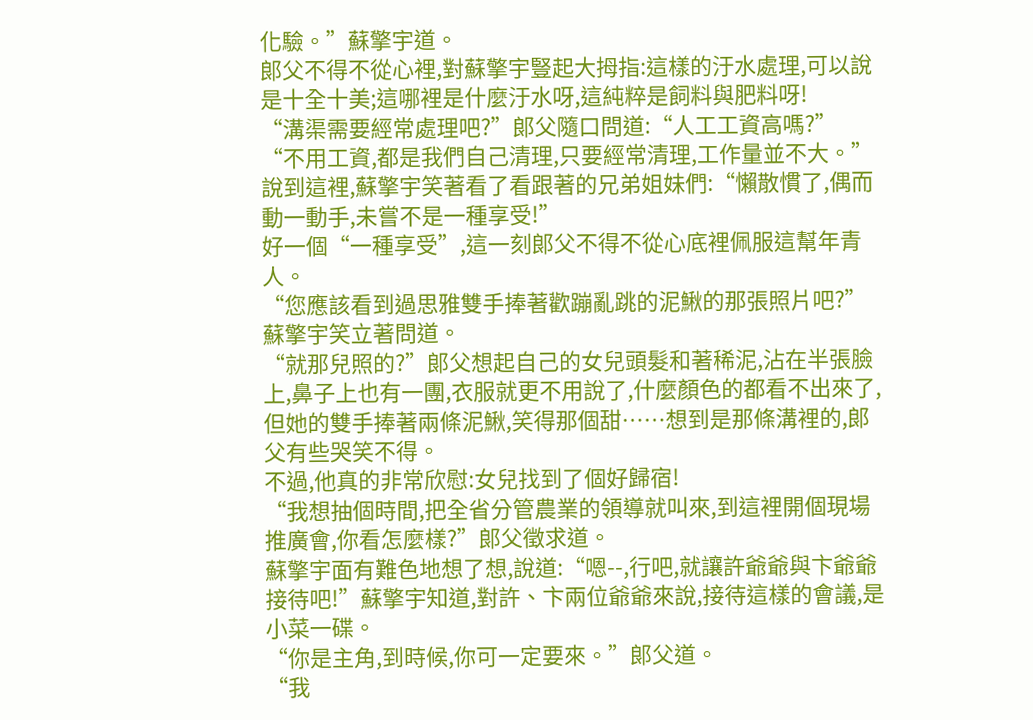化驗。”蘇擎宇道。
郞父不得不從心裡,對蘇擎宇豎起大拇指:這樣的汙水處理,可以說是十全十美;這哪裡是什麼汙水呀,這純粹是飼料與肥料呀!
“溝渠需要經常處理吧?”郞父隨口問道:“人工工資高嗎?”
“不用工資,都是我們自己清理,只要經常清理,工作量並不大。”說到這裡,蘇擎宇笑著看了看跟著的兄弟姐妹們:“懶散慣了,偶而動一動手,未嘗不是一種享受!”
好一個“一種享受”,這一刻郞父不得不從心底裡佩服這幫年青人。
“您應該看到過思雅雙手捧著歡蹦亂跳的泥鰍的那張照片吧?”蘇擎宇笑立著問道。
“就那兒照的?”郞父想起自己的女兒頭髮和著稀泥,沾在半張臉上,鼻子上也有一團,衣服就更不用說了,什麼顏色的都看不出來了,但她的雙手捧著兩條泥鰍,笑得那個甜……想到是那條溝裡的,郞父有些哭笑不得。
不過,他真的非常欣慰:女兒找到了個好歸宿!
“我想抽個時間,把全省分管農業的領導就叫來,到這裡開個現場推廣會,你看怎麼樣?”郞父徵求道。
蘇擎宇面有難色地想了想,說道:“嗯--,行吧,就讓許爺爺與卞爺爺接待吧!”蘇擎宇知道,對許、卞兩位爺爺來說,接待這樣的會議,是小菜一碟。
“你是主角,到時候,你可一定要來。”郞父道。
“我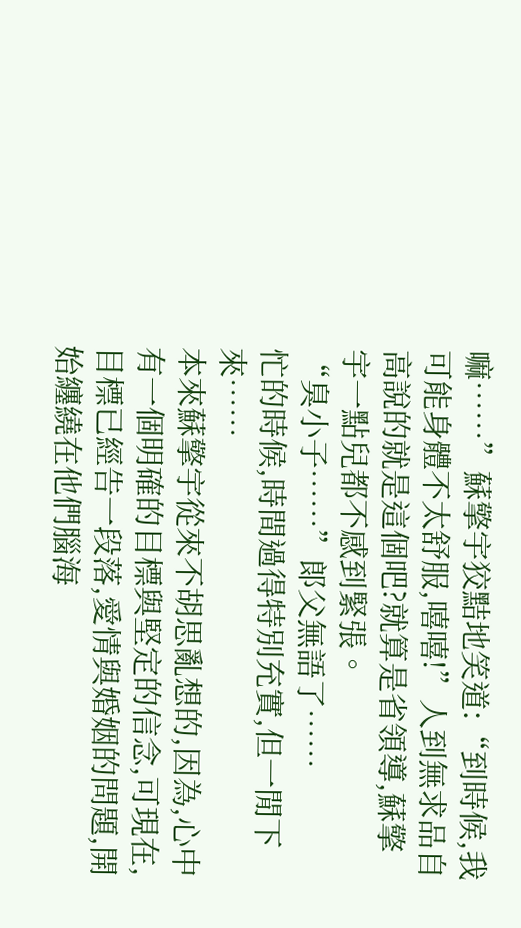嘛……”蘇擎宇狡黠地笑道:“到時候,我可能身體不太舒服,嘻嘻!”人到無求品自高說的就是這個吧?就算是省領導,蘇擎宇一點兒都不感到緊張。
“臭小子……”郞父無語了……
忙的時候,時間過得特別充實,但一閒下來……
本來蘇擎宇從來不胡思亂想的,因為,心中有一個明確的目標與堅定的信念,可現在,目標已經告一段落,愛情與婚姻的問題,開始纏繞在他們腦海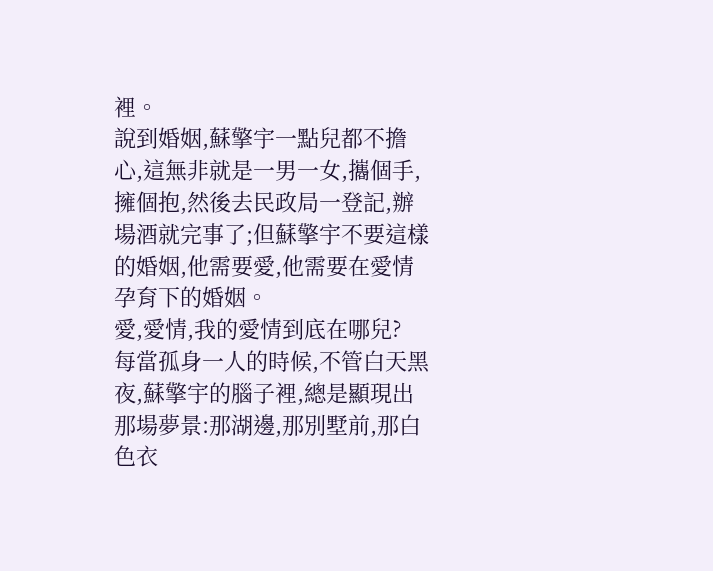裡。
說到婚姻,蘇擎宇一點兒都不擔心,這無非就是一男一女,攜個手,擁個抱,然後去民政局一登記,辦場酒就完事了;但蘇擎宇不要這樣的婚姻,他需要愛,他需要在愛情孕育下的婚姻。
愛,愛情,我的愛情到底在哪兒?
每當孤身一人的時候,不管白天黑夜,蘇擎宇的腦子裡,總是顯現出那場夢景:那湖邊,那別墅前,那白色衣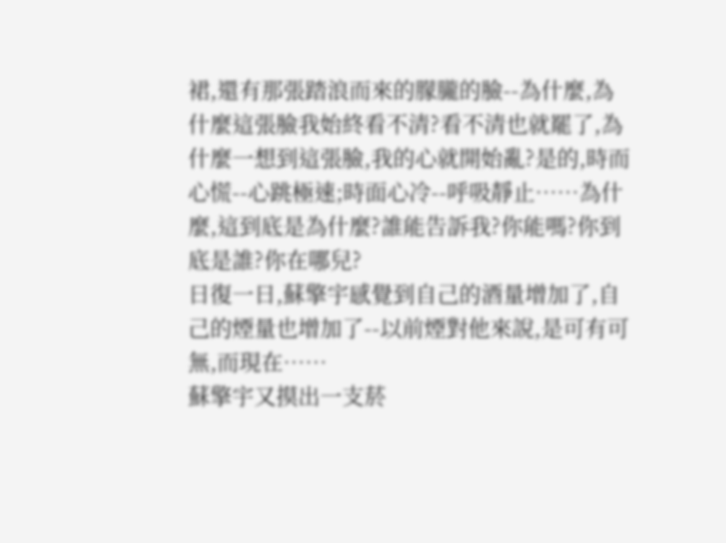裙,還有那張踏浪而來的朦朧的臉--為什麼,為什麼這張臉我始終看不清?看不清也就罷了,為什麼一想到這張臉,我的心就開始亂?是的,時而心慌--心跳極速;時面心冷--呼吸靜止……為什麼,這到底是為什麼?誰能告訴我?你能嗎?你到底是誰?你在哪兒?
日復一日,蘇擎宇感覺到自己的酒量增加了,自己的煙量也增加了--以前煙對他來說,是可有可無,而現在……
蘇擎宇又摸出一支菸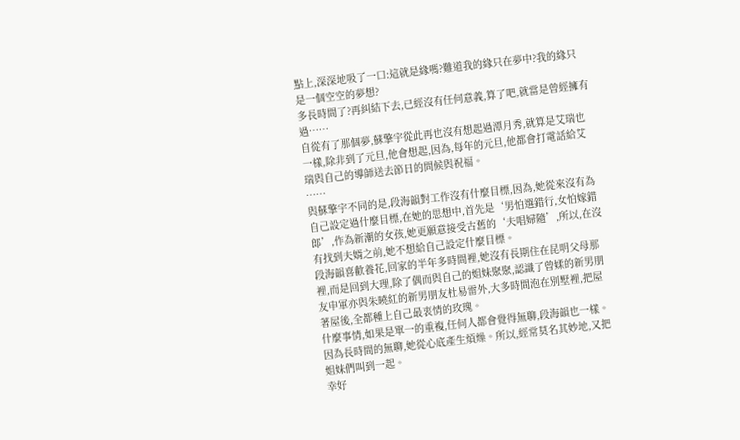點上,深深地吸了一口:這就是緣嗎?難道我的緣只在夢中?我的緣只是一個空空的夢想?
多長時間了?再糾結下去,已經沒有任何意義,算了吧,就當是曾經擁有過……
自從有了那個夢,蘇擎宇從此再也沒有想起過潭月秀,就算是艾瑞也一樣,除非到了元旦,他會想起,因為,每年的元旦,他都會打電話給艾瑞與自己的導師送去節日的問候與祝福。
……
與蘇擎宇不同的是,段海韻對工作沒有什麼目標,因為,她從來沒有為自己設定過什麼目標,在她的思想中,首先是‘男怕選錯行,女怕嫁錯郞’,作為新潮的女孩,她更願意接受古舊的‘夫唱婦隨’,所以,在沒有找到夫婿之前,她不想給自己設定什麼目標。
段海韻喜歡養花,回家的半年多時間裡,她沒有長期住在昆明父母那裡,而是回到大理,除了偶而與自己的姐妹聚聚,認識了曾媃的新男朋友申軍亦與朱曉紅的新男朋友杜易雷外,大多時間泡在別墅裡,把屋著屋後,全都種上自己最衷情的玫瑰。
什麼事情,如果是單一的重複,任何人都會覺得無聊,段海韻也一樣。因為長時間的無聊,她從心底產生煩燥。所以,經常莫名其妙地,又把姐妹們叫到一起。
幸好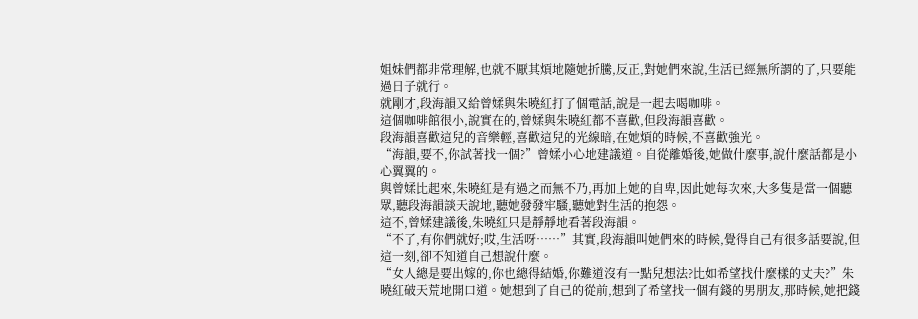姐妹們都非常理解,也就不厭其煩地隨她折騰,反正,對她們來說,生活已經無所謂的了,只要能過日子就行。
就剛才,段海韻又給曾媃與朱曉紅打了個電話,說是一起去喝咖啡。
這個咖啡館很小,說實在的,曾媃與朱曉紅都不喜歡,但段海韻喜歡。
段海韻喜歡這兒的音樂輕,喜歡這兒的光線暗,在她煩的時候,不喜歡強光。
“海韻,要不,你試著找一個?”曾媃小心地建議道。自從離婚後,她做什麼事,說什麼話都是小心翼翼的。
與曾媃比起來,朱曉紅是有過之而無不乃,再加上她的自卑,因此她每次來,大多隻是當一個聽眾,聽段海韻談天說地,聽她發發牢騷,聽她對生活的抱怨。
這不,曾媃建議後,朱曉紅只是靜靜地看著段海韻。
“不了,有你們就好;哎,生活呀……”其實,段海韻叫她們來的時候,覺得自己有很多話要說,但這一刻,卻不知道自己想說什麼。
“女人總是要出嫁的,你也總得結婚,你難道沒有一點兒想法?比如希望找什麼樣的丈夫?”朱曉紅破天荒地開口道。她想到了自己的從前,想到了希望找一個有錢的男朋友,那時候,她把錢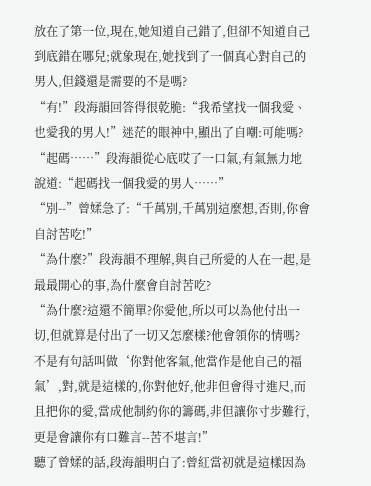放在了第一位,現在,她知道自己錯了,但卻不知道自己到底錯在哪兒;就象現在,她找到了一個真心對自己的男人,但錢還是需要的不是嗎?
“有!”段海韻回答得很乾脆:“我希望找一個我愛、也愛我的男人!”迷茫的眼神中,顯出了自嘲:可能嗎?
“起碼……”段海韻從心底哎了一口氣,有氣無力地說道:“起碼找一個我愛的男人……”
“別--”曾媃急了:“千萬別,千萬別這麼想,否則,你會自討苦吃!”
“為什麼?”段海韻不理解,與自己所愛的人在一起,是最最開心的事,為什麼會自討苦吃?
“為什麼?這還不簡單?你愛他,所以可以為他付出一切,但就算是付出了一切又怎麼樣?他會領你的情嗎?不是有句話叫做‘你對他客氣,他當作是他自己的福氣’,對,就是這樣的,你對他好,他非但會得寸進尺,而且把你的愛,當成他制約你的籌碼,非但讓你寸步難行,更是會讓你有口難言--苦不堪言!”
聽了曾媃的話,段海韻明白了:曾紅當初就是這樣因為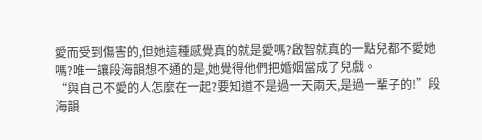愛而受到傷害的,但她這種感覺真的就是愛嗎?啟智就真的一點兒都不愛她嗎?唯一讓段海韻想不通的是,她覺得他們把婚姻當成了兒戲。
“與自己不愛的人怎麼在一起?要知道不是過一天兩天,是過一輩子的!”段海韻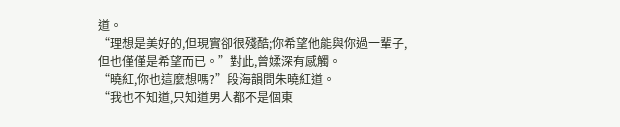道。
“理想是美好的,但現實卻很殘酷;你希望他能與你過一輩子,但也僅僅是希望而已。”對此,曾媃深有感觸。
“曉紅,你也這麼想嗎?”段海韻問朱曉紅道。
“我也不知道,只知道男人都不是個東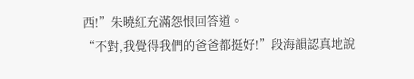西!”朱曉紅充滿怨恨回答道。
“不對,我覺得我們的爸爸都挺好!”段海韻認真地說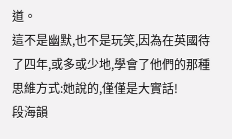道。
這不是幽默,也不是玩笑,因為在英國待了四年,或多或少地,學會了他們的那種思維方式:她說的,僅僅是大實話!
段海韻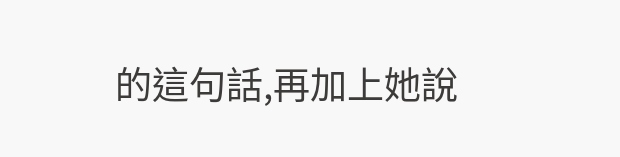的這句話,再加上她說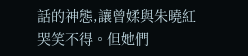話的神態,讓曾媃與朱曉紅哭笑不得。但她們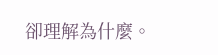卻理解為什麼。